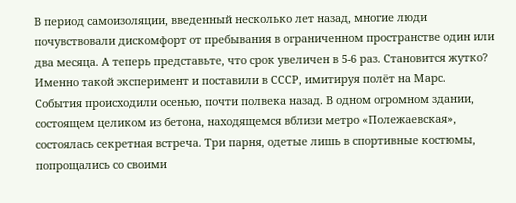В период самоизоляции, введенный несколько лет назад, многие люди почувствовали дискомфорт от пребывания в ограниченном пространстве один или два месяца. А теперь представьте, что срок увеличен в 5-6 раз. Становится жутко? Именно такой эксперимент и поставили в СССР, имитируя полёт на Марс.
События происходили осенью, почти полвека назад. В одном огромном здании, состоящем целиком из бетона, находящемся вблизи метро «Полежаевская», состоялась секретная встреча. Три парня, одетые лишь в спортивные костюмы, попрощались со своими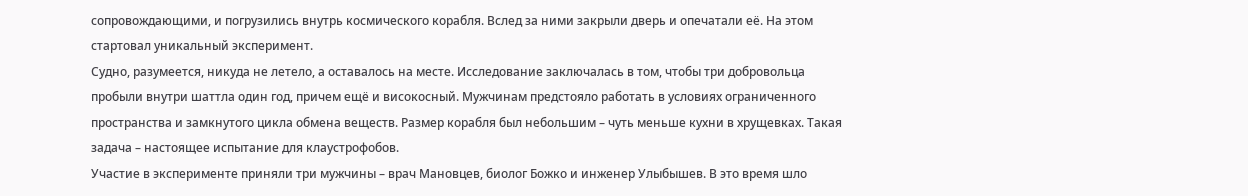сопровождающими, и погрузились внутрь космического корабля. Вслед за ними закрыли дверь и опечатали её. На этом стартовал уникальный эксперимент.
Судно, разумеется, никуда не летело, а оставалось на месте. Исследование заключалась в том, чтобы три добровольца пробыли внутри шаттла один год, причем ещё и високосный. Мужчинам предстояло работать в условиях ограниченного пространства и замкнутого цикла обмена веществ. Размер корабля был небольшим – чуть меньше кухни в хрущевках. Такая задача – настоящее испытание для клаустрофобов.
Участие в эксперименте приняли три мужчины – врач Мановцев, биолог Божко и инженер Улыбышев. В это время шло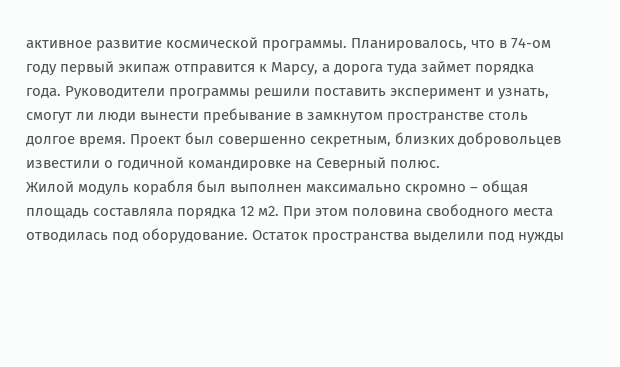активное развитие космической программы. Планировалось, что в 74-ом году первый экипаж отправится к Марсу, а дорога туда займет порядка года. Руководители программы решили поставить эксперимент и узнать, смогут ли люди вынести пребывание в замкнутом пространстве столь долгое время. Проект был совершенно секретным, близких добровольцев известили о годичной командировке на Северный полюс.
Жилой модуль корабля был выполнен максимально скромно – общая площадь составляла порядка 12 м2. При этом половина свободного места отводилась под оборудование. Остаток пространства выделили под нужды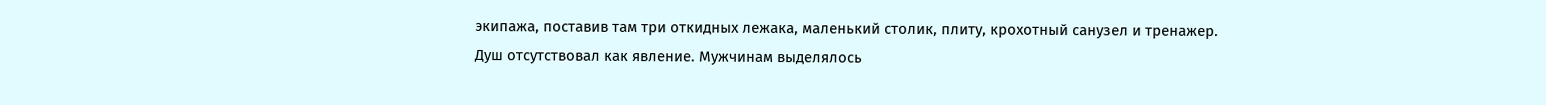экипажа, поставив там три откидных лежака, маленький столик, плиту, крохотный санузел и тренажер.
Душ отсутствовал как явление. Мужчинам выделялось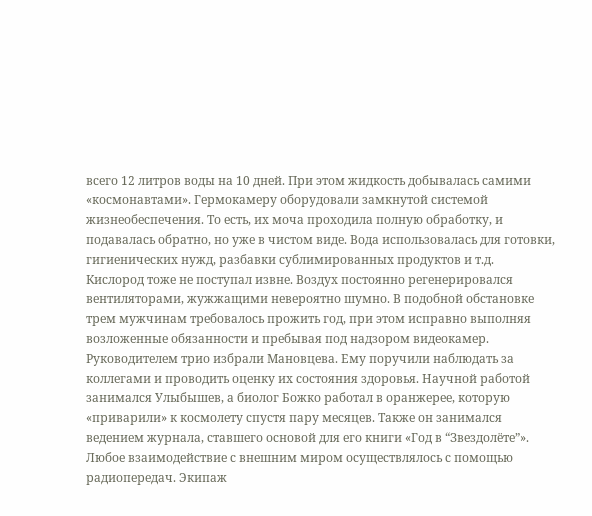всего 12 литров воды на 10 дней. При этом жидкость добывалась самими «космонавтами». Гермокамеру оборудовали замкнутой системой жизнеобеспечения. То есть, их моча проходила полную обработку, и подавалась обратно, но уже в чистом виде. Вода использовалась для готовки, гигиенических нужд, разбавки сублимированных продуктов и т.д.
Кислород тоже не поступал извне. Воздух постоянно регенерировался вентиляторами, жужжащими невероятно шумно. В подобной обстановке трем мужчинам требовалось прожить год, при этом исправно выполняя возложенные обязанности и пребывая под надзором видеокамер.
Руководителем трио избрали Мановцева. Ему поручили наблюдать за коллегами и проводить оценку их состояния здоровья. Научной работой занимался Улыбышев, а биолог Божко работал в оранжерее, которую «приварили» к космолету спустя пару месяцев. Также он занимался ведением журнала, ставшего основой для его книги «Год в “Звездолёте”».
Любое взаимодействие с внешним миром осуществлялось с помощью радиопередач. Экипаж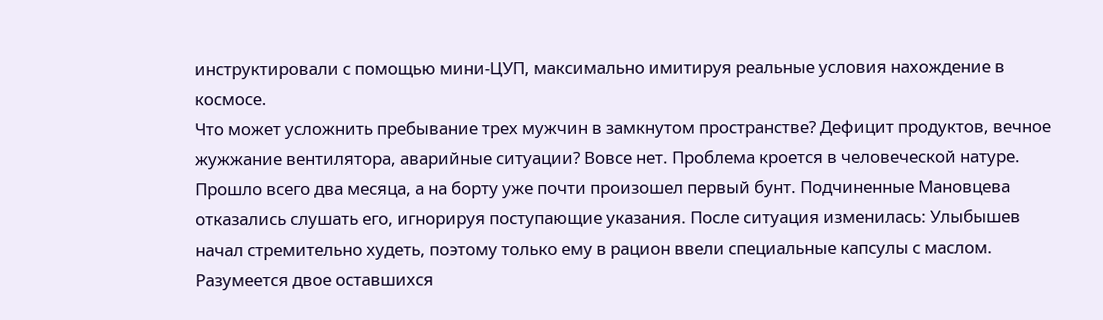инструктировали с помощью мини-ЦУП, максимально имитируя реальные условия нахождение в космосе.
Что может усложнить пребывание трех мужчин в замкнутом пространстве? Дефицит продуктов, вечное жужжание вентилятора, аварийные ситуации? Вовсе нет. Проблема кроется в человеческой натуре.
Прошло всего два месяца, а на борту уже почти произошел первый бунт. Подчиненные Мановцева отказались слушать его, игнорируя поступающие указания. После ситуация изменилась: Улыбышев начал стремительно худеть, поэтому только ему в рацион ввели специальные капсулы с маслом. Разумеется двое оставшихся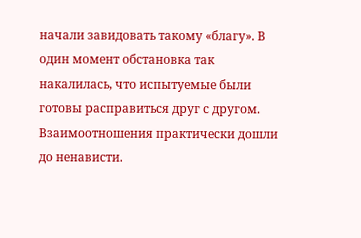начали завидовать такому «благу». В один момент обстановка так накалилась, что испытуемые были готовы расправиться друг с другом.
Взаимоотношения практически дошли до ненависти.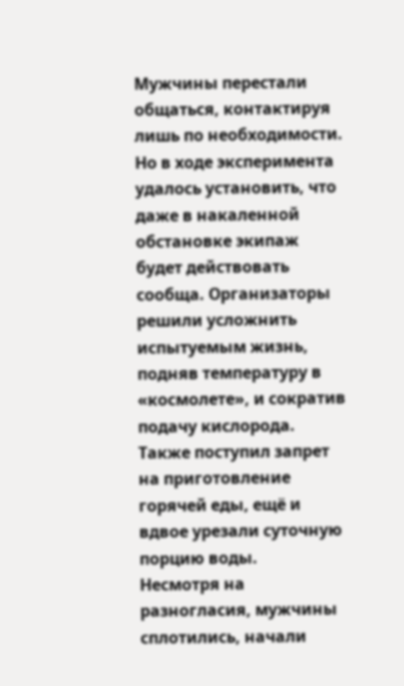Мужчины перестали общаться, контактируя лишь по необходимости. Но в ходе эксперимента удалось установить, что даже в накаленной обстановке экипаж будет действовать сообща. Организаторы решили усложнить испытуемым жизнь, подняв температуру в «космолете», и сократив подачу кислорода. Также поступил запрет на приготовление горячей еды, ещё и вдвое урезали суточную порцию воды.
Несмотря на разногласия, мужчины сплотились, начали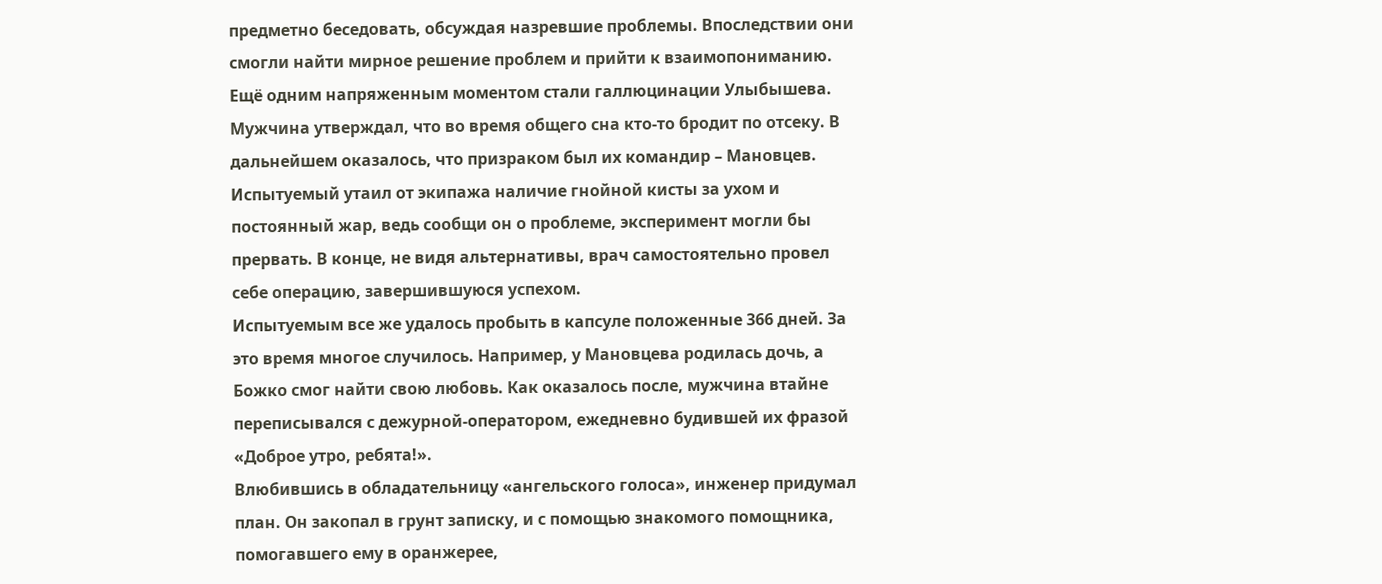предметно беседовать, обсуждая назревшие проблемы. Впоследствии они смогли найти мирное решение проблем и прийти к взаимопониманию.
Ещё одним напряженным моментом стали галлюцинации Улыбышева. Мужчина утверждал, что во время общего сна кто-то бродит по отсеку. В дальнейшем оказалось, что призраком был их командир – Мановцев. Испытуемый утаил от экипажа наличие гнойной кисты за ухом и постоянный жар, ведь сообщи он о проблеме, эксперимент могли бы прервать. В конце, не видя альтернативы, врач самостоятельно провел себе операцию, завершившуюся успехом.
Испытуемым все же удалось пробыть в капсуле положенные 366 дней. За это время многое случилось. Например, у Мановцева родилась дочь, а Божко смог найти свою любовь. Как оказалось после, мужчина втайне переписывался с дежурной-оператором, ежедневно будившей их фразой «Доброе утро, ребята!».
Влюбившись в обладательницу «ангельского голоса», инженер придумал план. Он закопал в грунт записку, и с помощью знакомого помощника, помогавшего ему в оранжерее,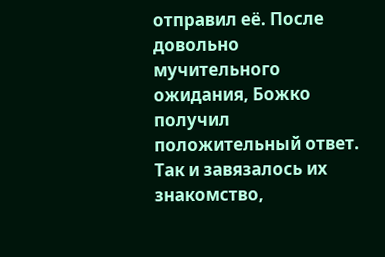отправил её. После довольно мучительного ожидания, Божко получил положительный ответ. Так и завязалось их знакомство,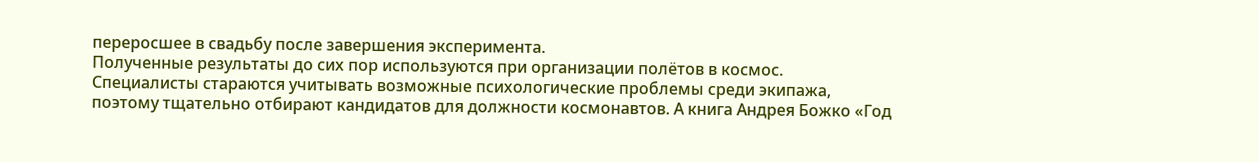переросшее в свадьбу после завершения эксперимента.
Полученные результаты до сих пор используются при организации полётов в космос. Специалисты стараются учитывать возможные психологические проблемы среди экипажа, поэтому тщательно отбирают кандидатов для должности космонавтов. А книга Андрея Божко «Год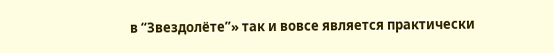в “Звездолёте”» так и вовсе является практически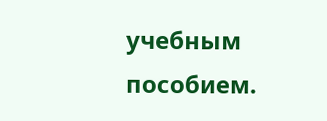учебным пособием.